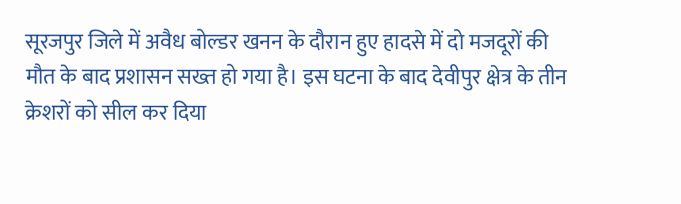सूरजपुर जिले में अवैध बोल्डर खनन के दौरान हुए हादसे में दो मजदूरों की मौत के बाद प्रशासन सख्त हो गया है। इस घटना के बाद देवीपुर क्षेत्र के तीन क्रेशरों को सील कर दिया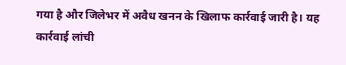गया है और जिलेभर में अवैध खनन के खिलाफ कार्रवाई जारी है। यह कार्रवाई लांची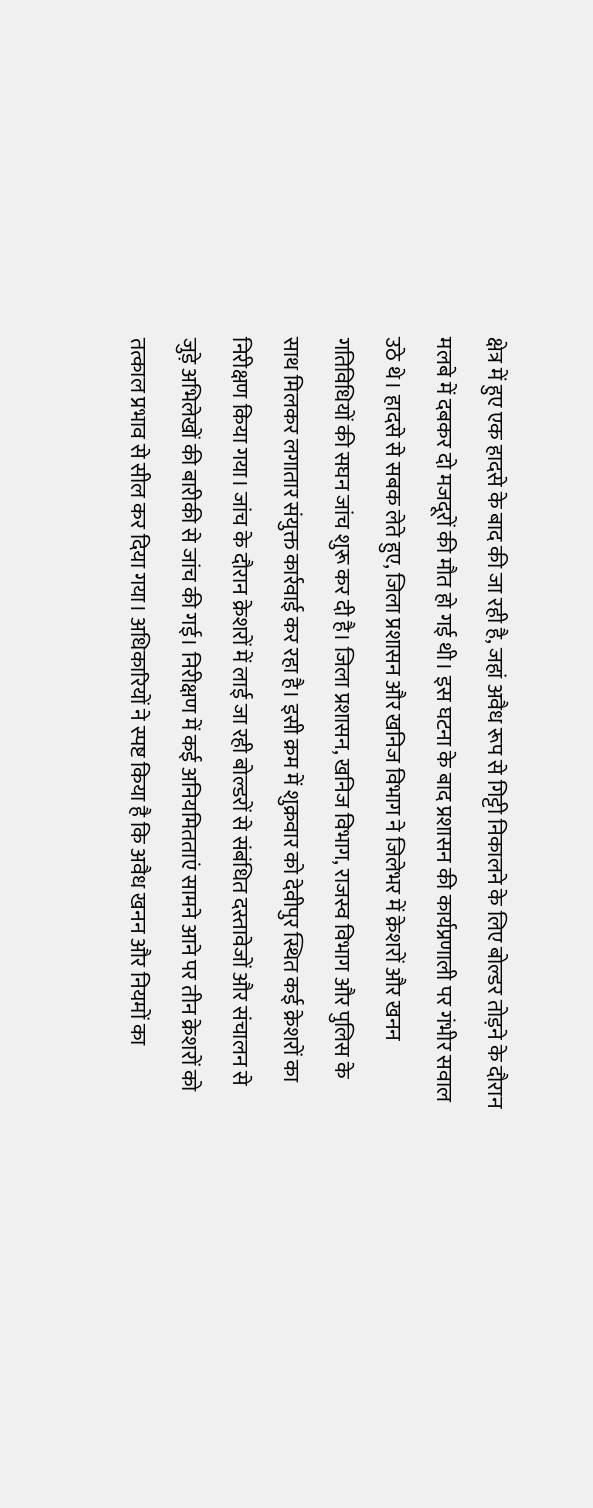क्षेत्र में हुए एक हादसे के बाद की जा रही है, जहां अवैध रूप से गिट्टी निकालने के लिए बोल्डर तोड़ने के दौरान मलबे में दबकर दो मजदूरों की मौत हो गई थी। इस घटना के बाद प्रशासन की कार्यप्रणाली पर गंभीर सवाल उठे थे। हादसे से सबक लेते हुए, जिला प्रशासन और खनिज विभाग ने जिलेभर में क्रेशरों और खनन गतिविधियों की सघन जांच शुरू कर दी है। जिला प्रशासन, खनिज विभाग, राजस्व विभाग और पुलिस के साथ मिलकर लगातार संयुक्त कार्रवाई कर रहा है। इसी क्रम में शुक्रवार को देवीपुर स्थित कई क्रेशरों का निरीक्षण किया गया। जांच के दौरान क्रेशरों में लाई जा रही बोल्डरों से संबंधित दस्तावेजों और संचालन से जुड़े अभिलेखों की बारीकी से जांच की गई। निरीक्षण में कई अनियमितताएं सामने आने पर तीन क्रेशरों को तत्काल प्रभाव से सील कर दिया गया। अधिकारियों ने स्पष्ट किया है कि अवैध खनन और नियमों का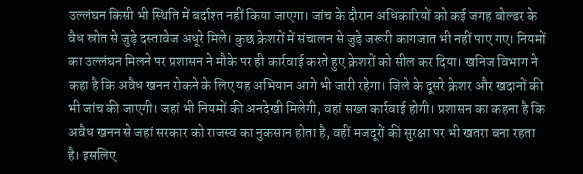उल्लंघन किसी भी स्थिति में बर्दाश्त नहीं किया जाएगा। जांच के दौरान अधिकारियों को कई जगह बोल्डर के वैध स्रोत से जुड़े दस्तावेज अधूरे मिले। कुछ क्रेशरों में संचालन से जुड़े जरूरी कागजात भी नहीं पाए गए। नियमों का उल्लंघन मिलने पर प्रशासन ने मौके पर ही कार्रवाई करते हुए क्रेशरों को सील कर दिया। खनिज विभाग ने कहा है कि अवैध खनन रोकने के लिए यह अभियान आगे भी जारी रहेगा। जिले के दूसरे क्रेशर और खदानों की भी जांच की जाएगी। जहां भी नियमों की अनदेखी मिलेगी, वहां सख्त कार्रवाई होगी। प्रशासन का कहना है कि अवैध खनन से जहां सरकार को राजस्व का नुकसान होता है, वहीं मजदूरों की सुरक्षा पर भी खतरा बना रहता है। इसलिए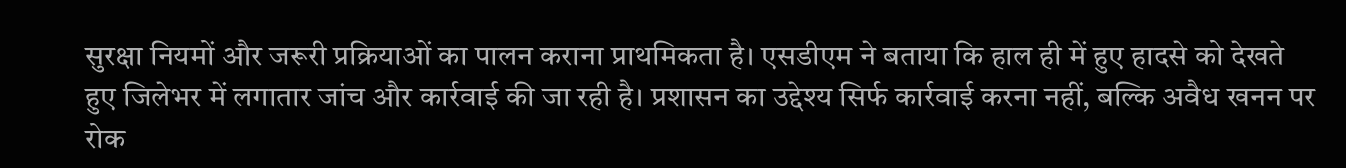सुरक्षा नियमों और जरूरी प्रक्रियाओं का पालन कराना प्राथमिकता है। एसडीएम ने बताया कि हाल ही में हुए हादसे को देखते हुए जिलेभर में लगातार जांच और कार्रवाई की जा रही है। प्रशासन का उद्देश्य सिर्फ कार्रवाई करना नहीं, बल्कि अवैध खनन पर रोक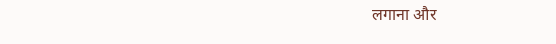लगाना और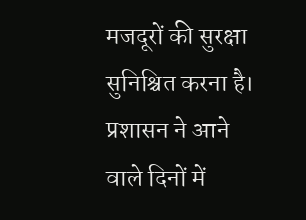मजदूरों की सुरक्षा सुनिश्चित करना है। प्रशासन ने आने वाले दिनों में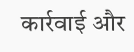कार्रवाई और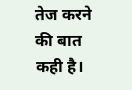तेज करने की बात कही है।